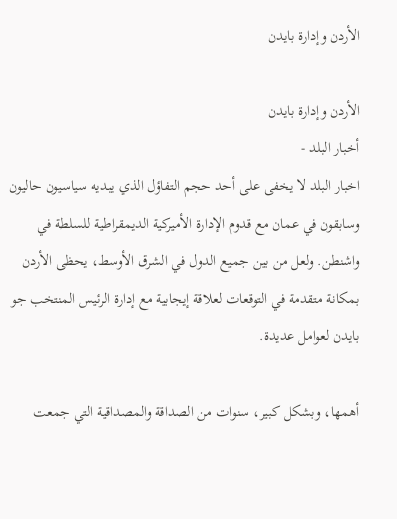الأردن وإدارة بايدن

الأردن وإدارة بايدن
أخبار البلد -
اخبار البلد لا يخفى على أحد حجم التفاؤل الذي يبديه سياسيون حاليون وسابقون في عمان مع قدوم الإدارة الأميركية الديمقراطية للسلطة في واشنطن. ولعل من بين جميع الدول في الشرق الأوسط، يحظى الأردن بمكانة متقدمة في التوقعات لعلاقة إيجابية مع إدارة الرئيس المنتخب جو بايدن لعوامل عديدة.

أهمها، وبشكل كبير، سنوات من الصداقة والمصداقية التي جمعت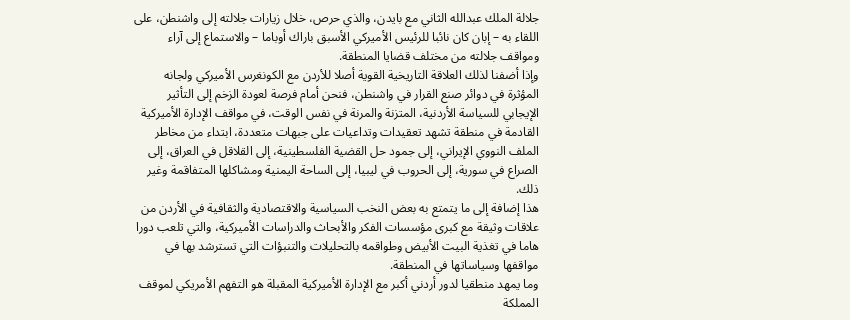جلالة الملك عبدالله الثاني مع بايدن، والذي حرص، خلال زيارات جلالته إلى واشنطن، على اللقاء به – إبان كان نائبا للرئيس الأميركي الأسبق باراك أوباما – والاستماع إلى آراء ومواقف جلالته من مختلف قضايا المنطقة.
وإذا أضفنا لذلك العلاقة التاريخية القوية أصلا للأردن مع الكونغرس الأميركي ولجانه المؤثرة في دوائر صنع القرار في واشنطن، فنحن أمام فرصة لعودة الزخم إلى التأثير الإيجابي للسياسة الأردنية، المتزنة والمرنة في نفس الوقت، في مواقف الإدارة الأميركية القادمة في منطقة تشهد تعقيدات وتداعيات على جبهات متعددة، ابتداء من مخاطر الملف النووي الإيراني، إلى جمود حل القضية الفلسطينية، إلى القلاقل في العراق، إلى الصراع في سورية، إلى الحروب في ليبيا، إلى الساحة اليمنية ومشاكلها المتفاقمة وغير ذلك.
هذا إضافة إلى ما يتمتع به بعض النخب السياسية والاقتصادية والثقافية في الأردن من علاقات وثيقة مع كبرى مؤسسات الفكر والأبحاث والدراسات الأميركية، والتي تلعب دورا هاما في تغذية البيت الأبيض وطواقمه بالتحليلات والتنبؤات التي تسترشد بها في مواقفها وسياساتها في المنطقة.
وما يمهد منطقيا لدور أردني أكبر مع الإدارة الأميركية المقبلة هو التفهم الأمريكي لموقف المملكة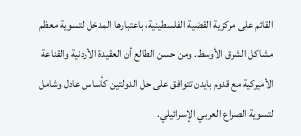القائم على مركزية القضية الفلسطينية، باعتبارها المدخل لتسوية معظم مشاكل الشرق الأوسط. ومن حسن الطالع أن العقيدة الأردنية والقناعة الأميركية مع قدوم بايدن تتوافق على حل الدولتين كأساس عادل وشامل لتسوية الصراع العربي الإسرائيلي.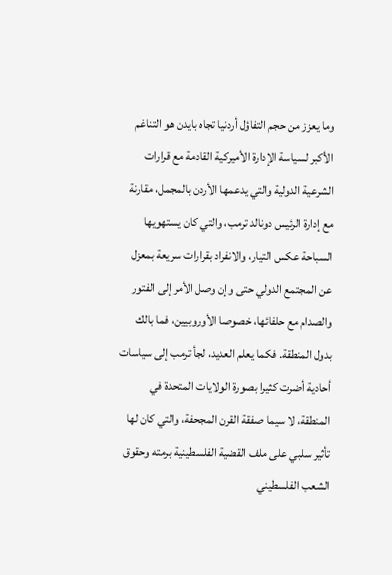وما يعزز من حجم التفاؤل أردنيا تجاه بايدن هو التناغم الأكبر لسياسة الإدارة الأميركية القادمة مع قرارات الشرعية الدولية والتي يدعمها الأردن بالمجمل، مقارنة مع إدارة الرئيس دونالد ترمب، والتي كان يستهويها السباحة عكس التيار، والانفراد بقرارات سريعة بمعزل عن المجتمع الدولي حتى وإن وصل الأمر إلى الفتور والصدام مع حلفائها، خصوصا الأوروبيين، فما بالك بدول المنطقة. فكما يعلم العديد، لجأ ترمب إلى سياسات أحادية أضرت كثيرا بصورة الولايات المتحدة في المنطقة، لا سيما صفقة القرن المجحفة، والتي كان لها تأثير سلبي على ملف القضية الفلسطينية برمته وحقوق الشعب الفلسطيني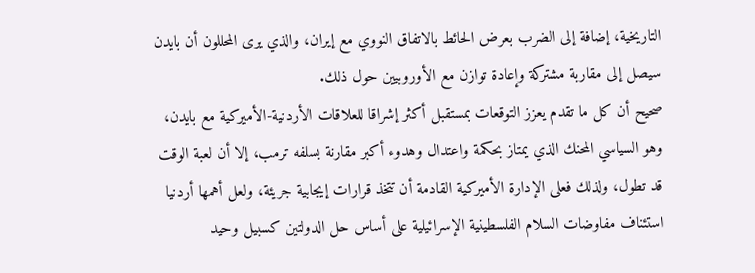التاريخية، إضافة إلى الضرب بعرض الحائط بالاتفاق النووي مع إيران، والذي يرى المحللون أن بايدن سيصل إلى مقاربة مشتركة وإعادة توازن مع الأوروبيين حول ذلك.
صحيح أن كل ما تقدم يعزز التوقعات بمستقبل أكثر إشراقا للعلاقات الأردنية-الأميركية مع بايدن، وهو السياسي المحنك الذي يمتاز بحكمة واعتدال وهدوء أكبر مقارنة بسلفه ترمب، إلا أن لعبة الوقت قد تطول، ولذلك فعلى الإدارة الأميركية القادمة أن تتخذ قرارات إيجابية جريئة، ولعل أهمها أردنيا استئناف مفاوضات السلام الفلسطينية الإسرائيلية على أساس حل الدولتين كسبيل وحيد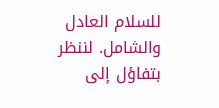للسلام العادل والشامل. لننظر بتفاؤل إلى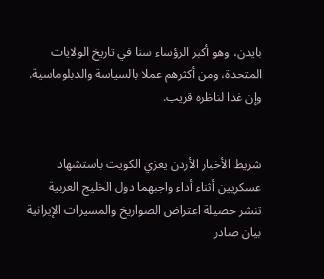بايدن، وهو أكبر الرؤساء سنا في تاريخ الولايات المتحدة، ومن أكثرهم عملا بالسياسة والدبلوماسية. وإن غدا لناظره قريب.


شريط الأخبار الأردن يعزي الكويت باستشهاد عسكريين أثناء أداء واجبهما دول الخليج العربية تنشر حصيلة اعتراض الصواريخ والمسيرات الإيرانية بيان صادر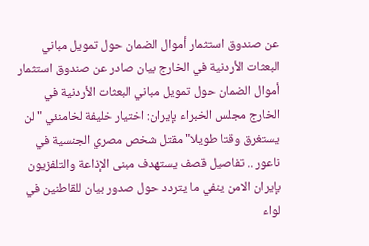عن صندوق استثمار أموال الضمان حول تمويل مباني البعثات الأردنية في الخارج بيان صادر عن صندوق استثمار أموال الضمان حول تمويل مباني البعثات الأردنية في الخارج مجلس الخبراء بإيران: اختيار خليفة لخامنئي "لن يستغرق وقتا طويلا" مقتل شخص مصري الجنسية في ناعور .. تفاصيل قصف يستهدف مبنى الإذاعة والتلفزيون بإيران الامن ينفي ما يتردد حول صدور بيان للقاطنين في لواء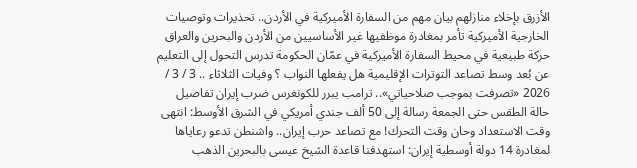الأزرق بإخلاء منازلهم بيان مهم من السفارة الأميركية في الأردن.. تحذيرات وتوصيات الخارجية الأميركية تأمر بمغادرة موظفيها غير الأساسيين من الأردن والبحرين والعراق حركة طبيعية في محيط السفارة الأميركية في عمّان الحكومة تدرس التحول إلى التعليم عن بُعد وسط تصاعد التوترات الإقليمية هل يفعلها النواب ؟ وفيات الثلاثاء .. 3 / 3 / 2026 «تصرفت بموجب صلاحياتي».. ترامب يبرر للكونغرس ضرب إيران تفاصيل حالة الطقس حتى الجمعة رسالة إلى 50 ألف جندي أمريكي في الشرق الأوسط: انتهى وقت الاستعداد وحان وقت التحرك! مع تصاعد حرب إيران.. واشنطن تدعو رعاياها لمغادرة 14 دولة أوسطية إيران: استهدفنا قاعدة الشيخ عيسى بالبحرين الذهب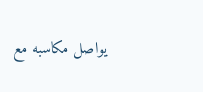يواصل مكاسبه مع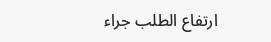ارتفاع الطلب جراء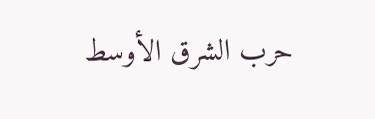حرب الشرق الأوسط